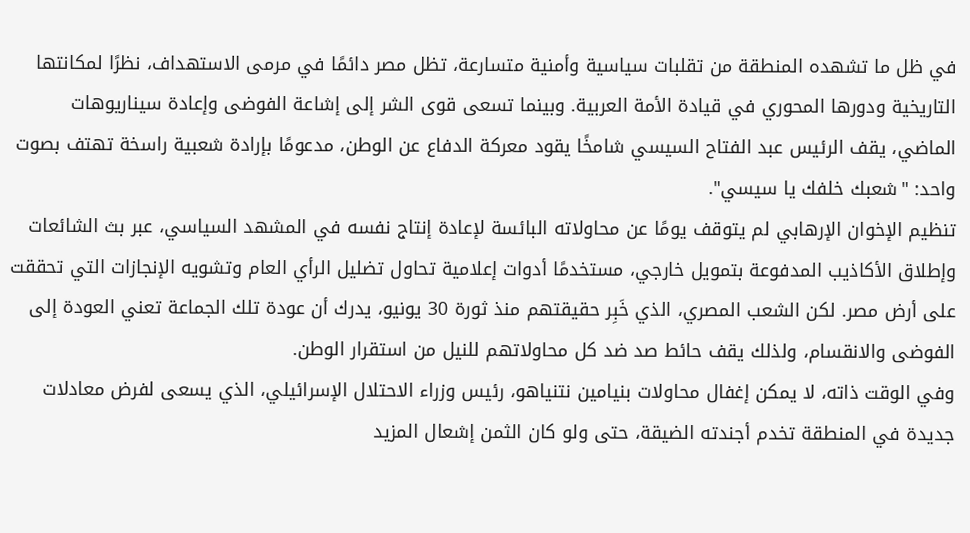في ظل ما تشهده المنطقة من تقلبات سياسية وأمنية متسارعة، تظل مصر دائمًا في مرمى الاستهداف، نظرًا لمكانتها التاريخية ودورها المحوري في قيادة الأمة العربية. وبينما تسعى قوى الشر إلى إشاعة الفوضى وإعادة سيناريوهات الماضي، يقف الرئيس عبد الفتاح السيسي شامخًا يقود معركة الدفاع عن الوطن، مدعومًا بإرادة شعبية راسخة تهتف بصوت واحد: "شعبك خلفك يا سيسي".
تنظيم الإخوان الإرهابي لم يتوقف يومًا عن محاولاته البائسة لإعادة إنتاج نفسه في المشهد السياسي، عبر بث الشائعات وإطلاق الأكاذيب المدفوعة بتمويل خارجي، مستخدمًا أدوات إعلامية تحاول تضليل الرأي العام وتشويه الإنجازات التي تحققت على أرض مصر. لكن الشعب المصري، الذي خَبِر حقيقتهم منذ ثورة 30 يونيو، يدرك أن عودة تلك الجماعة تعني العودة إلى الفوضى والانقسام، ولذلك يقف حائط صد ضد كل محاولاتهم للنيل من استقرار الوطن.
وفي الوقت ذاته، لا يمكن إغفال محاولات بنيامين نتنياهو، رئيس وزراء الاحتلال الإسرائيلي، الذي يسعى لفرض معادلات جديدة في المنطقة تخدم أجندته الضيقة، حتى ولو كان الثمن إشعال المزيد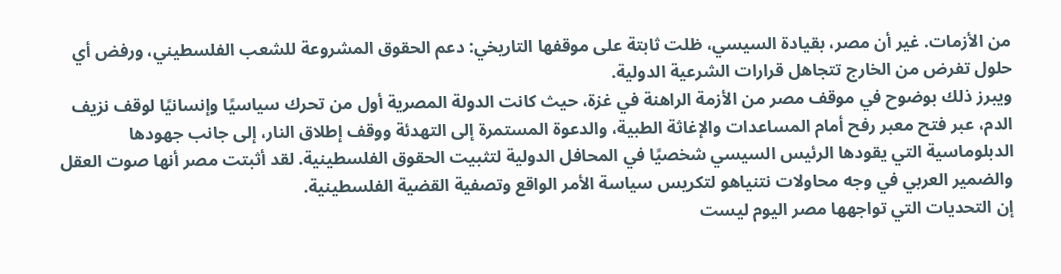من الأزمات. غير أن مصر، بقيادة السيسي، ظلت ثابتة على موقفها التاريخي: دعم الحقوق المشروعة للشعب الفلسطيني، ورفض أي حلول تفرض من الخارج تتجاهل قرارات الشرعية الدولية.
ويبرز ذلك بوضوح في موقف مصر من الأزمة الراهنة في غزة، حيث كانت الدولة المصرية أول من تحرك سياسيًا وإنسانيًا لوقف نزيف الدم، عبر فتح معبر رفح أمام المساعدات والإغاثة الطبية، والدعوة المستمرة إلى التهدئة ووقف إطلاق النار، إلى جانب جهودها الدبلوماسية التي يقودها الرئيس السيسي شخصيًا في المحافل الدولية لتثبيت الحقوق الفلسطينية. لقد أثبتت مصر أنها صوت العقل والضمير العربي في وجه محاولات نتنياهو لتكريس سياسة الأمر الواقع وتصفية القضية الفلسطينية.
إن التحديات التي تواجهها مصر اليوم ليست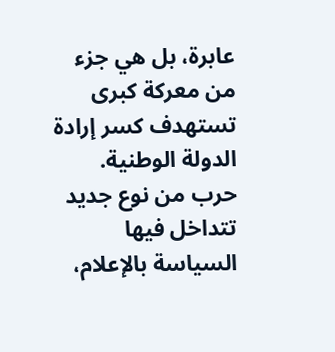عابرة، بل هي جزء من معركة كبرى تستهدف كسر إرادة الدولة الوطنية. حرب من نوع جديد تتداخل فيها السياسة بالإعلام،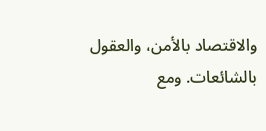والاقتصاد بالأمن، والعقول بالشائعات. ومع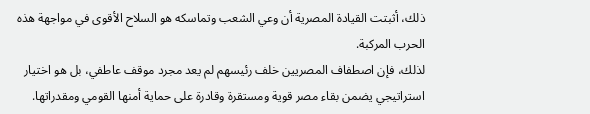ذلك، أثبتت القيادة المصرية أن وعي الشعب وتماسكه هو السلاح الأقوى في مواجهة هذه الحرب المركبة.
لذلك، فإن اصطفاف المصريين خلف رئيسهم لم يعد مجرد موقف عاطفي، بل هو اختيار استراتيجي يضمن بقاء مصر قوية ومستقرة وقادرة على حماية أمنها القومي ومقدراتها.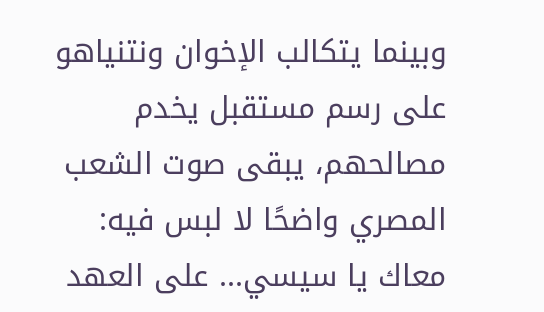وبينما يتكالب الإخوان ونتنياهو على رسم مستقبل يخدم مصالحهم، يبقى صوت الشعب المصري واضحًا لا لبس فيه:
معاك يا سيسي... على العهد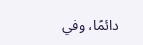دائمًا، وفي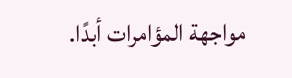مواجهة المؤامرات أبدًا.